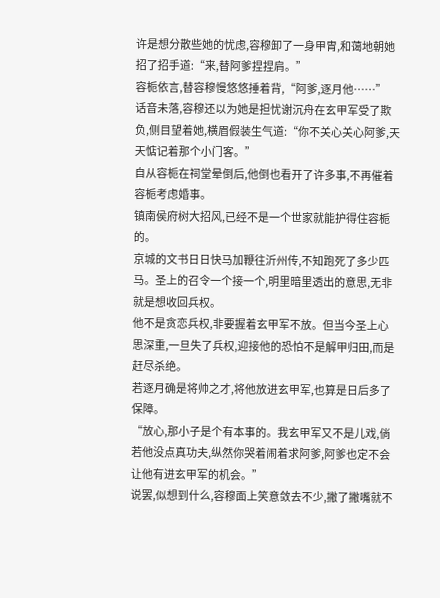许是想分散些她的忧虑,容穆卸了一身甲胄,和蔼地朝她招了招手道:“来,替阿爹捏捏肩。”
容栀依言,替容穆慢悠悠捶着背,“阿爹,逐月他……”
话音未落,容穆还以为她是担忧谢沉舟在玄甲军受了欺负,侧目望着她,横眉假装生气道:“你不关心关心阿爹,天天惦记着那个小门客。”
自从容栀在祠堂晕倒后,他倒也看开了许多事,不再催着容栀考虑婚事。
镇南侯府树大招风,已经不是一个世家就能护得住容栀的。
京城的文书日日快马加鞭往沂州传,不知跑死了多少匹马。圣上的召令一个接一个,明里暗里透出的意思,无非就是想收回兵权。
他不是贪恋兵权,非要握着玄甲军不放。但当今圣上心思深重,一旦失了兵权,迎接他的恐怕不是解甲归田,而是赶尽杀绝。
若逐月确是将帅之才,将他放进玄甲军,也算是日后多了保障。
“放心,那小子是个有本事的。我玄甲军又不是儿戏,倘若他没点真功夫,纵然你哭着闹着求阿爹,阿爹也定不会让他有进玄甲军的机会。”
说罢,似想到什么,容穆面上笑意敛去不少,撇了撇嘴就不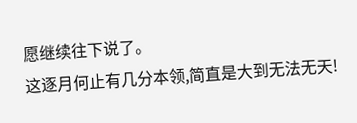愿继续往下说了。
这逐月何止有几分本领,简直是大到无法无天!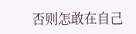否则怎敢在自己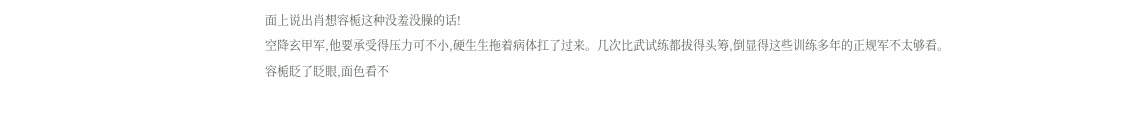面上说出肖想容栀这种没羞没臊的话!
空降玄甲军,他要承受得压力可不小,硬生生拖着病体扛了过来。几次比武试练都拔得头筹,倒显得这些训练多年的正规军不太够看。
容栀眨了眨眼,面色看不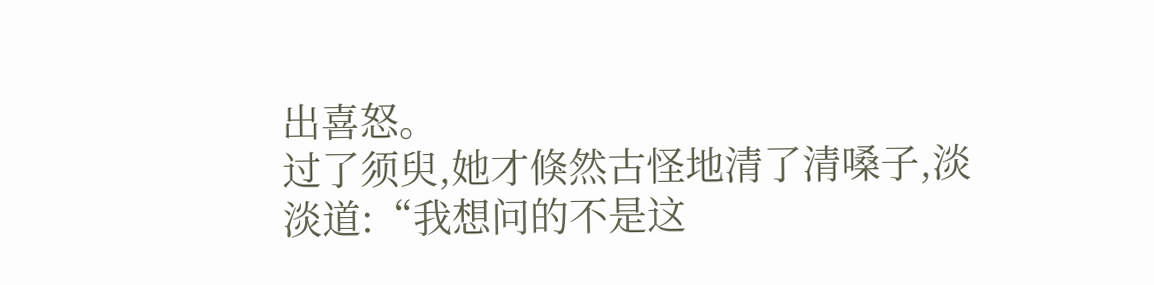出喜怒。
过了须臾,她才倏然古怪地清了清嗓子,淡淡道:“我想问的不是这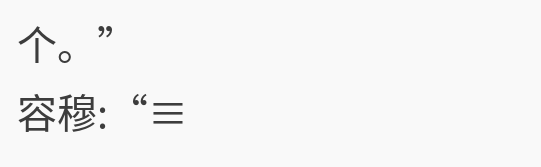个。”
容穆:“≡